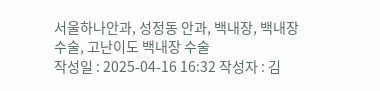서울하나안과, 성정동 안과, 백내장, 백내장 수술, 고난이도 백내장 수술
작성일 : 2025-04-16 16:32 작성자 : 김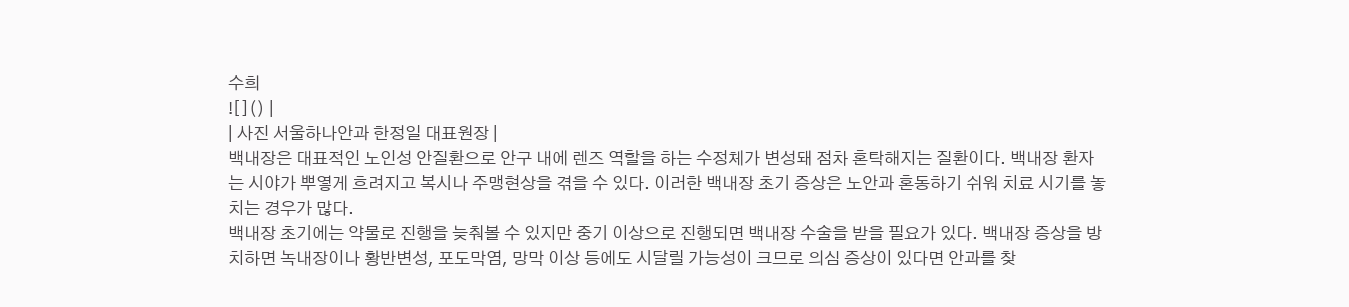수희
![]() |
| 사진 서울하나안과 한정일 대표원장 |
백내장은 대표적인 노인성 안질환으로 안구 내에 렌즈 역할을 하는 수정체가 변성돼 점차 혼탁해지는 질환이다. 백내장 환자는 시야가 뿌옇게 흐려지고 복시나 주맹현상을 겪을 수 있다. 이러한 백내장 초기 증상은 노안과 혼동하기 쉬워 치료 시기를 놓치는 경우가 많다.
백내장 초기에는 약물로 진행을 늦춰볼 수 있지만 중기 이상으로 진행되면 백내장 수술을 받을 필요가 있다. 백내장 증상을 방치하면 녹내장이나 황반변성, 포도막염, 망막 이상 등에도 시달릴 가능성이 크므로 의심 증상이 있다면 안과를 찾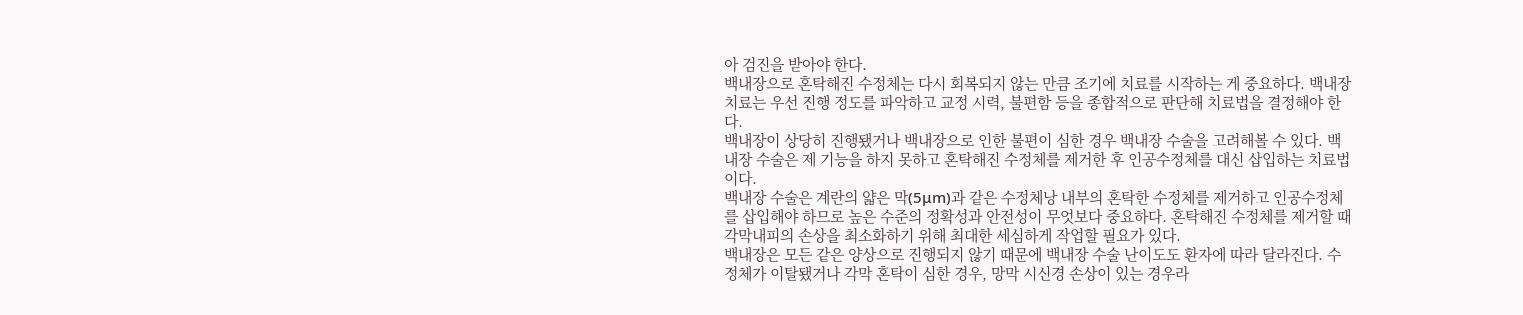아 검진을 받아야 한다.
백내장으로 혼탁해진 수정체는 다시 회복되지 않는 만큼 조기에 치료를 시작하는 게 중요하다. 백내장 치료는 우선 진행 정도를 파악하고 교정 시력, 불편함 등을 종합적으로 판단해 치료법을 결정해야 한다.
백내장이 상당히 진행됐거나 백내장으로 인한 불편이 심한 경우 백내장 수술을 고려해볼 수 있다. 백내장 수술은 제 기능을 하지 못하고 혼탁해진 수정체를 제거한 후 인공수정체를 대신 삽입하는 치료법이다.
백내장 수술은 계란의 얇은 막(5μm)과 같은 수정체낭 내부의 혼탁한 수정체를 제거하고 인공수정체를 삽입해야 하므로 높은 수준의 정확성과 안전성이 무엇보다 중요하다. 혼탁해진 수정체를 제거할 때 각막내피의 손상을 최소화하기 위해 최대한 세심하게 작업할 필요가 있다.
백내장은 모든 같은 양상으로 진행되지 않기 때문에 백내장 수술 난이도도 환자에 따라 달라진다. 수정체가 이탈됐거나 각막 혼탁이 심한 경우, 망막 시신경 손상이 있는 경우라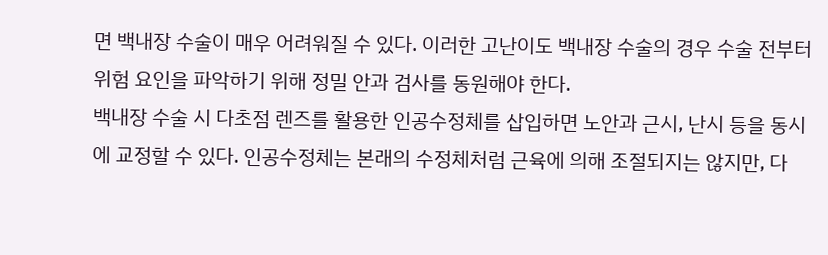면 백내장 수술이 매우 어려워질 수 있다. 이러한 고난이도 백내장 수술의 경우 수술 전부터 위험 요인을 파악하기 위해 정밀 안과 검사를 동원해야 한다.
백내장 수술 시 다초점 렌즈를 활용한 인공수정체를 삽입하면 노안과 근시, 난시 등을 동시에 교정할 수 있다. 인공수정체는 본래의 수정체처럼 근육에 의해 조절되지는 않지만, 다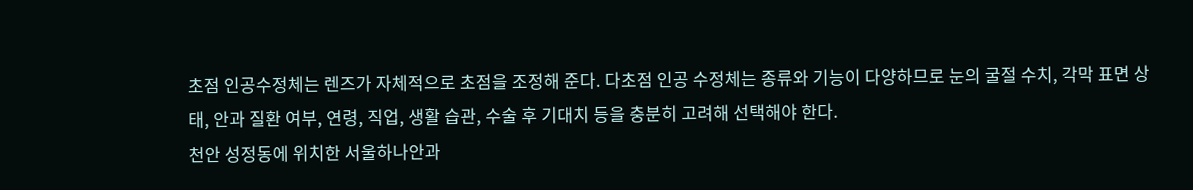초점 인공수정체는 렌즈가 자체적으로 초점을 조정해 준다. 다초점 인공 수정체는 종류와 기능이 다양하므로 눈의 굴절 수치, 각막 표면 상태, 안과 질환 여부, 연령, 직업, 생활 습관, 수술 후 기대치 등을 충분히 고려해 선택해야 한다.
천안 성정동에 위치한 서울하나안과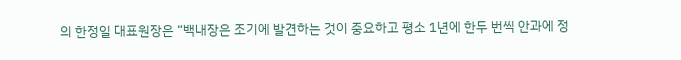의 한정일 대표원장은 “백내장은 조기에 발견하는 것이 중요하고 평소 1년에 한두 번씩 안과에 정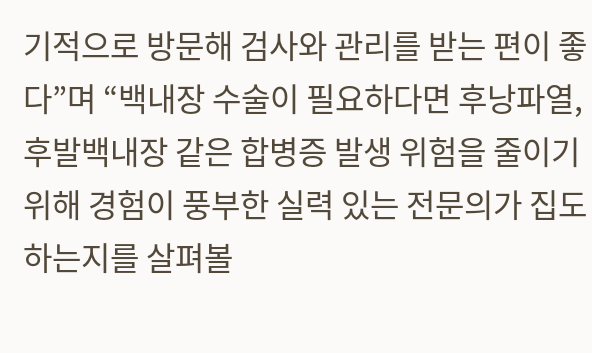기적으로 방문해 검사와 관리를 받는 편이 좋다”며 “백내장 수술이 필요하다면 후낭파열, 후발백내장 같은 합병증 발생 위험을 줄이기 위해 경험이 풍부한 실력 있는 전문의가 집도하는지를 살펴볼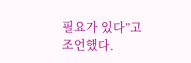필요가 있다”고 조언했다.